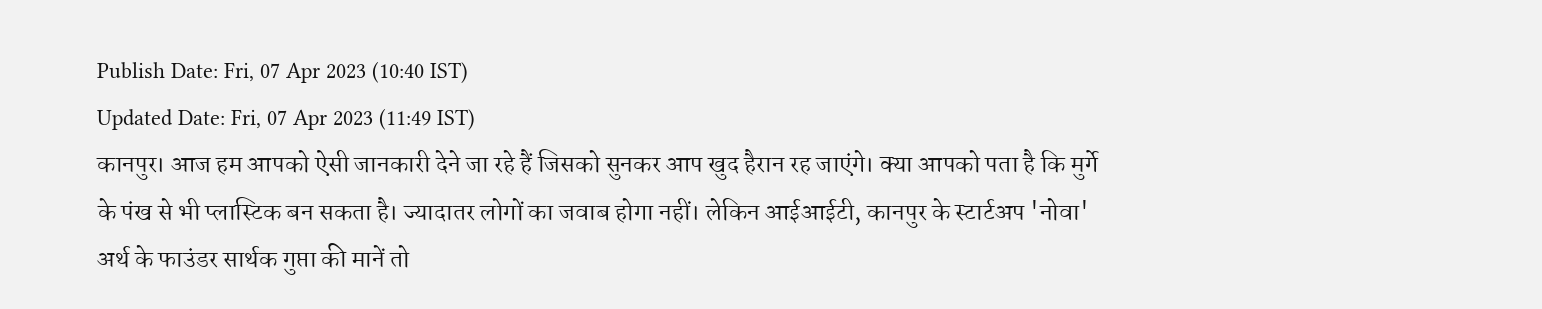Publish Date: Fri, 07 Apr 2023 (10:40 IST)
Updated Date: Fri, 07 Apr 2023 (11:49 IST)
कानपुर। आज हम आपको ऐसी जानकारी देने जा रहे हैं जिसको सुनकर आप खुद हैरान रह जाएंगे। क्या आपको पता है कि मुर्गे के पंख से भी प्लास्टिक बन सकता है। ज्यादातर लोगों का जवाब होगा नहीं। लेकिन आईआईटी, कानपुर के स्टार्टअप 'नोवा' अर्थ के फाउंडर सार्थक गुप्ता की मानें तो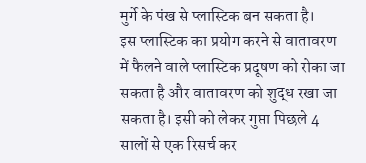मुर्गे के पंख से प्लास्टिक बन सकता है।
इस प्लास्टिक का प्रयोग करने से वातावरण में फैलने वाले प्लास्टिक प्रदूषण को रोका जा सकता है और वातावरण को शुद्ध रखा जा सकता है। इसी को लेकर गुप्ता पिछले 4 सालों से एक रिसर्च कर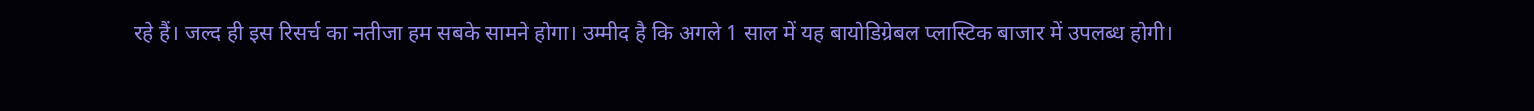रहे हैं। जल्द ही इस रिसर्च का नतीजा हम सबके सामने होगा। उम्मीद है कि अगले 1 साल में यह बायोडिग्रेबल प्लास्टिक बाजार में उपलब्ध होगी।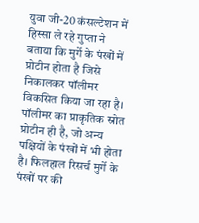युवा जी-20 कंसल्टेशन में हिस्सा ले रहे गुप्ता ने बताया कि मुर्गे के पंखों में प्रोटीन होता है जिसे निकालकर पॉलीमर विकसित किया जा रहा है। पॉलीमर का प्राकृतिक स्रोत प्रोटीन ही है, जो अन्य पक्षियों के पंखों में भी होता है। फिलहाल रिसर्च मुर्गे के पंखों पर की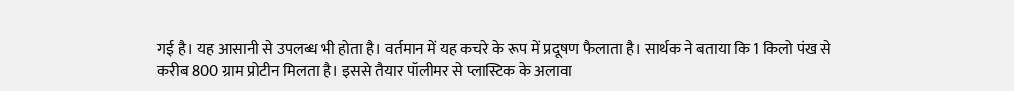गई है। यह आसानी से उपलब्ध भी होता है। वर्तमान में यह कचरे के रूप में प्रदूषण फैलाता है। सार्थक ने बताया कि 1 किलो पंख से करीब 800 ग्राम प्रोटीन मिलता है। इससे तैयार पॉलीमर से प्लास्टिक के अलावा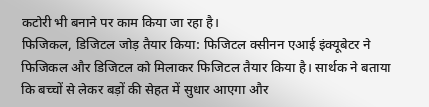कटोरी भी बनाने पर काम किया जा रहा है।
फिजिकल, डिजिटल जोड़ तैयार किया: फिजिटल क्सीनन एआई इंक्यूबेटर ने फिजिकल और डिजिटल को मिलाकर फिजिटल तैयार किया है। सार्थक ने बताया कि बच्चों से लेकर बड़ों की सेहत में सुधार आएगा और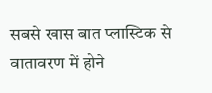सबसे खास बात प्लास्टिक से वातावरण में होने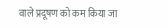वाले प्रदूषण को कम किया जा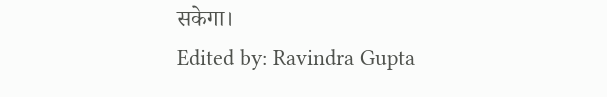सकेगा।
Edited by: Ravindra Gupta